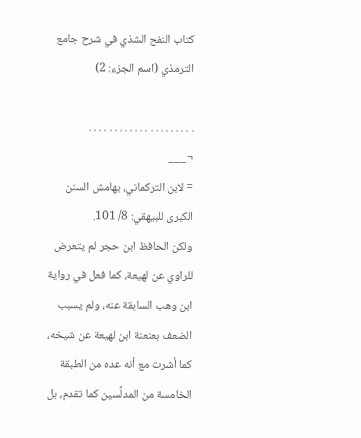كتاب النفح الشذي في شرح جامع الترمذي (اسم الجزء: 2)

. . . . . . . . . . . . . . . . . . . . .
¬___
= لابن التركماني، بهامش السنن الكبرى للبيهقي: 8/ 101.
ولكن الحافظ ابن حجر لم يتعرض للراوي عن لهيعة، كما فعل في رواية ابن وهب السابقة عنه، ولم يسبب الضعف بعنعنة ابن لهيعة عن شيخه، كما أشرت مع أنه عده من الطبقة الخامسة من المدلِّسين كما تقدم، بل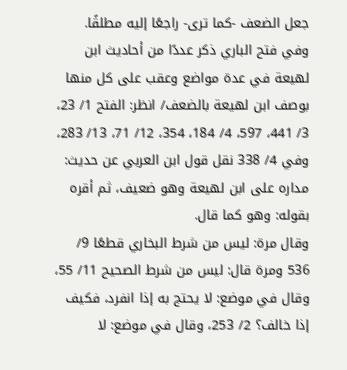جعل الضعف -كما ترى- راجعًا إليه مطلقًا.
وفي فتح الباري ذكر عددًا من أحاديث ابن لهيعة في عدة مواضع وعقب على كل منها بوصف ابن لهيعة بالضعف/ انظر: الفتح 1/ 23، 3/ 441، 597، 4/ 184، 354، 12/ 71، 13/ 283، وفي 4/ 338 نقل قول ابن العربي عن حديث: مداره على ابن لهيعة وهو ضعيف، ثم أقره بقوله: وهو كما قال.
وقال مرة: ليس من شرط البخاري قطعًا 9/ 536 ومرة قال: ليس من شرط الصحيح 11/ 55، وقال في موضع: لا يحتج به إذا انفرد، فكيف إذا خالف؟ 2/ 253، وقال في موضع: لا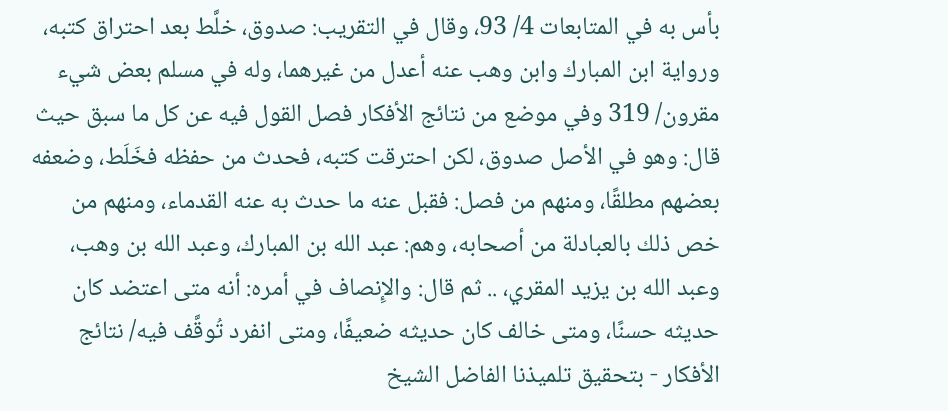بأس به في المتابعات 4/ 93، وقال في التقريب: صدوق، خلَّط بعد احتراق كتبه، ورواية ابن المبارك وابن وهب عنه أعدل من غيرهما، وله في مسلم بعض شيء مقرون/ 319 وفي موضع من نتائج الأفكار فصل القول فيه عن كل ما سبق حيث قال: وهو في الأصل صدوق، لكن احترقت كتبه، فحدث من حفظه فخَلَط، وضعفه بعضهم مطلقًا، ومنهم من فصل: فقبل عنه ما حدث به عنه القدماء، ومنهم من خص ذلك بالعبادلة من أصحابه، وهم: عبد الله بن المبارك، وعبد الله بن وهب، وعبد الله بن يزيد المقري، .. ثم قال: والإِنصاف في أمره: أنه متى اعتضد كان حديثه حسنًا، ومتى خالف كان حديثه ضعيفًا، ومتى انفرد تُوقَّف فيه/ نتائج الأفكار - بتحقيق تلميذنا الفاضل الشيخ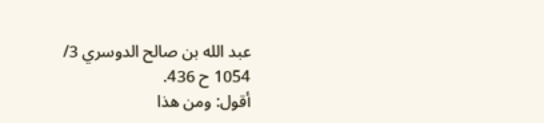عبد الله بن صالح الدوسري 3/ 1054 ح 436.
أقول: ومن هذا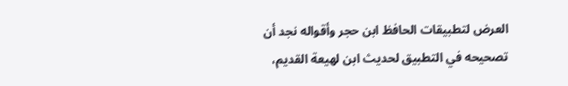العرض لتطبيقات الحافظ ابن حجر وأقواله نجد أن تصحيحه في التطبيق لحديث ابن لهيعة القديم،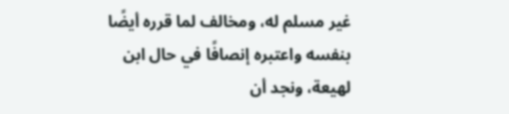غير مسلم له، ومخالف لما قرره أيضًا بنفسه واعتبره إنصافًا في حال ابن لهيعة، ونجد أن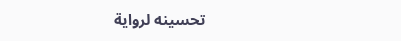تحسينه لرواية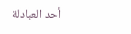أحد العبادلة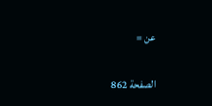عن =

الصفحة 862